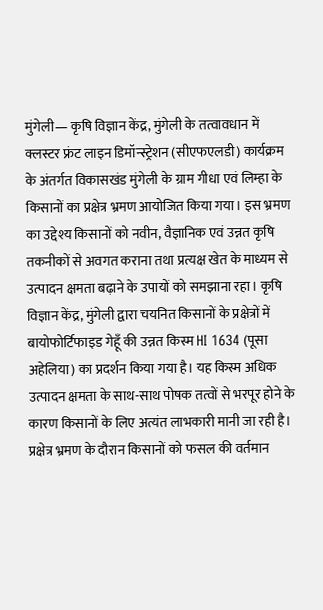मुंगेली— कृषि विज्ञान केंद्र, मुंगेली के तत्वावधान में क्लस्टर फ्रंट लाइन डिमॉन्स्ट्रेशन (सीएफएलडी) कार्यक्रम के अंतर्गत विकासखंड मुंगेली के ग्राम गीधा एवं लिम्हा के किसानों का प्रक्षेत्र भ्रमण आयोजित किया गया। इस भ्रमण का उद्देश्य किसानों को नवीन, वैज्ञानिक एवं उन्नत कृषि तकनीकों से अवगत कराना तथा प्रत्यक्ष खेत के माध्यम से उत्पादन क्षमता बढ़ाने के उपायों को समझाना रहा। कृषि विज्ञान केंद्र, मुंगेली द्वारा चयनित किसानों के प्रक्षेत्रों में बायोफोर्टिफाइड गेहूँ की उन्नत किस्म HI 1634 (पूसा अहेलिया) का प्रदर्शन किया गया है। यह किस्म अधिक उत्पादन क्षमता के साथ-साथ पोषक तत्वों से भरपूर होने के कारण किसानों के लिए अत्यंत लाभकारी मानी जा रही है। प्रक्षेत्र भ्रमण के दौरान किसानों को फसल की वर्तमान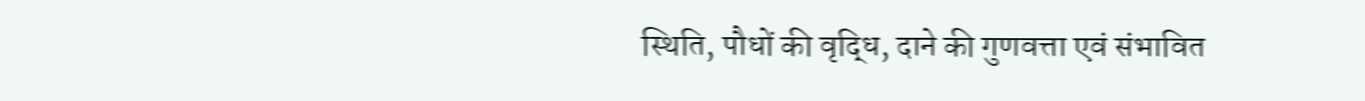स्थिति, पौधों की वृद्धि, दाने की गुणवत्ता एवं संभावित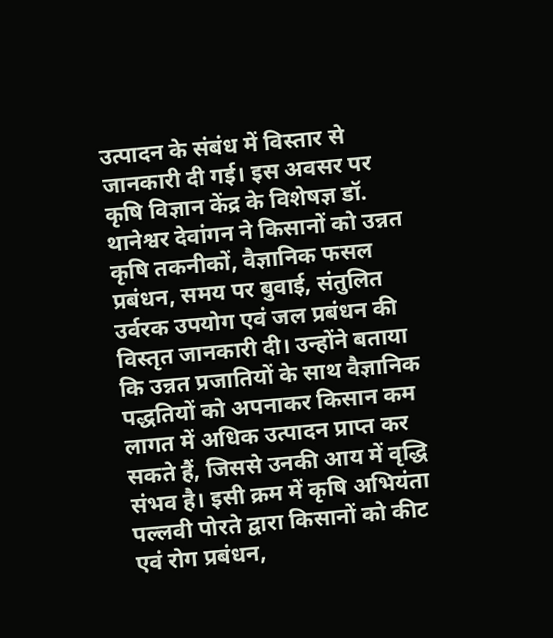उत्पादन के संबंध में विस्तार से जानकारी दी गई। इस अवसर पर कृषि विज्ञान केंद्र के विशेषज्ञ डॉ. थानेश्वर देवांगन ने किसानों को उन्नत कृषि तकनीकों, वैज्ञानिक फसल प्रबंधन, समय पर बुवाई, संतुलित उर्वरक उपयोग एवं जल प्रबंधन की विस्तृत जानकारी दी। उन्होंने बताया कि उन्नत प्रजातियों के साथ वैज्ञानिक पद्धतियों को अपनाकर किसान कम लागत में अधिक उत्पादन प्राप्त कर सकते हैं, जिससे उनकी आय में वृद्धि संभव है। इसी क्रम में कृषि अभियंता पल्लवी पोरते द्वारा किसानों को कीट एवं रोग प्रबंधन,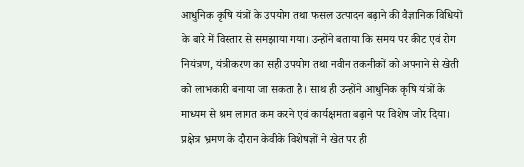आधुनिक कृषि यंत्रों के उपयोग तथा फसल उत्पादन बढ़ाने की वैज्ञानिक विधियों के बारे में विस्तार से समझाया गया। उन्होंने बताया कि समय पर कीट एवं रोग नियंत्रण, यंत्रीकरण का सही उपयोग तथा नवीन तकनीकों को अपनाने से खेती को लाभकारी बनाया जा सकता है। साथ ही उन्होंने आधुनिक कृषि यंत्रों के माध्यम से श्रम लागत कम करने एवं कार्यक्षमता बढ़ाने पर विशेष जोर दिया। प्रक्षेत्र भ्रमण के दौरान केवीके विशेषज्ञों ने खेत पर ही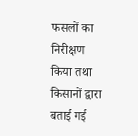फसलों का निरीक्षण किया तथा किसानों द्वारा बताई गई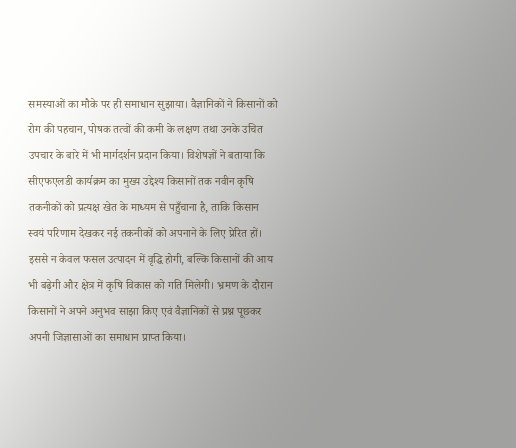समस्याओं का मौके पर ही समाधान सुझाया। वैज्ञानिकों ने किसानों को रोग की पहचान, पोषक तत्वों की कमी के लक्षण तथा उनके उचित उपचार के बारे में भी मार्गदर्शन प्रदान किया। विशेषज्ञों ने बताया कि सीएफएलडी कार्यक्रम का मुख्य उद्देश्य किसानों तक नवीन कृषि तकनीकों को प्रत्यक्ष खेत के माध्यम से पहुँचाना है, ताकि किसान स्वयं परिणाम देखकर नई तकनीकों को अपनाने के लिए प्रेरित हों। इससे न केवल फसल उत्पादन में वृद्धि होगी, बल्कि किसानों की आय भी बढ़ेगी और क्षेत्र में कृषि विकास को गति मिलेगी। भ्रमण के दौरान किसानों ने अपने अनुभव साझा किए एवं वैज्ञानिकों से प्रश्न पूछकर अपनी जिज्ञासाओं का समाधान प्राप्त किया।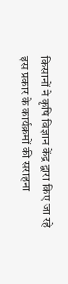किसानों ने कृषि विज्ञान केंद्र द्वारा किए जा रहे इस प्रकार के कार्यक्रमों की सराहना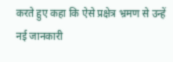करते हुए कहा कि ऐसे प्रक्षेत्र भ्रमण से उन्हें नई जानकारी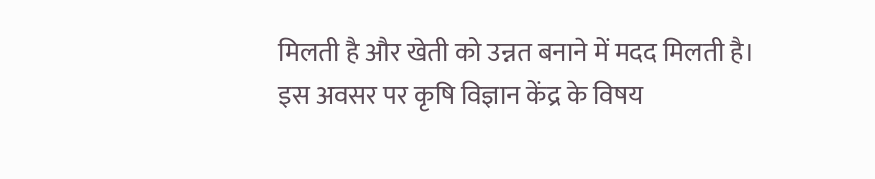मिलती है और खेती को उन्नत बनाने में मदद मिलती है।
इस अवसर पर कृषि विज्ञान केंद्र के विषय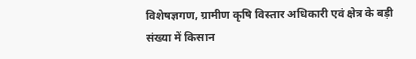विशेषज्ञगण, ग्रामीण कृषि विस्तार अधिकारी एवं क्षेत्र के बड़ी संख्या में किसान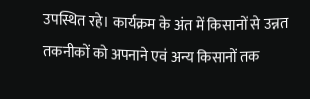उपस्थित रहे। कार्यक्रम के अंत में किसानों से उन्नत तकनीकों को अपनाने एवं अन्य किसानों तक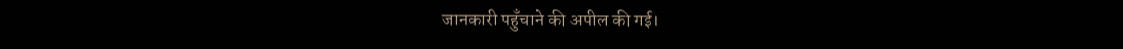जानकारी पहुँचाने की अपील की गई।